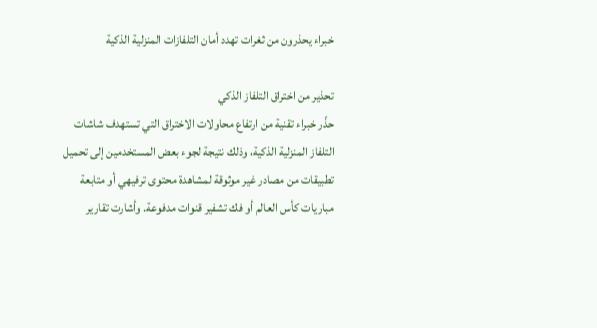خبراء يحذرون من ثغرات تهدد أمان التلفازات المنزلية الذكية

تحذير من اختراق التلفاز الذكي
حذّر خبراء تقنية من ارتفاع محاولات الاختراق التي تستهدف شاشات التلفاز المنزلية الذكية، وذلك نتيجة لجوء بعض المستخدمين إلى تحميل تطبيقات من مصادر غير موثوقة لمشاهدة محتوى ترفيهي أو متابعة مباريات كأس العالم أو فك تشفير قنوات مدفوعة. وأشارت تقارير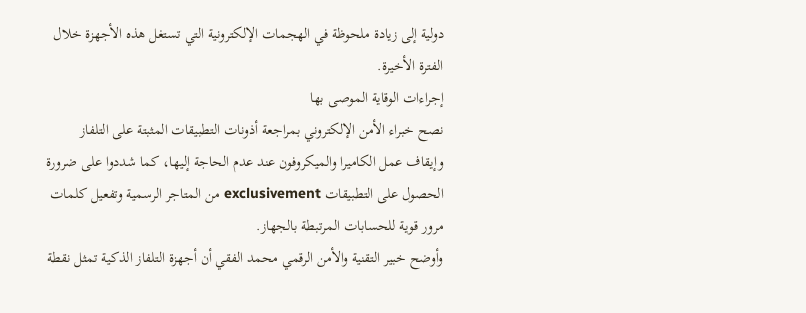دولية إلى زيادة ملحوظة في الهجمات الإلكترونية التي تستغل هذه الأجهزة خلال الفترة الأخيرة.
إجراءات الوقاية الموصى بها
نصح خبراء الأمن الإلكتروني بمراجعة أذونات التطبيقات المثبتة على التلفاز وإيقاف عمل الكاميرا والميكروفون عند عدم الحاجة إليها، كما شددوا على ضرورة الحصول على التطبيقات exclusivement من المتاجر الرسمية وتفعيل كلمات مرور قوية للحسابات المرتبطة بالجهاز.
وأوضح خبير التقنية والأمن الرقمي محمد الفقي أن أجهزة التلفاز الذكية تمثل نقطة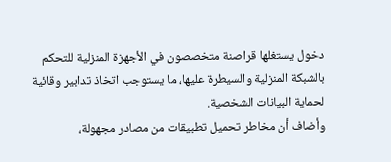دخول يستغلها قراصنة متخصصون في الأجهزة المنزلية للتحكم بالشبكة المنزلية والسيطرة عليها، ما يستوجب اتخاذ تدابير وقائية لحماية البيانات الشخصية.
وأضاف أن مخاطر تحميل تطبيقات من مصادر مجهولة،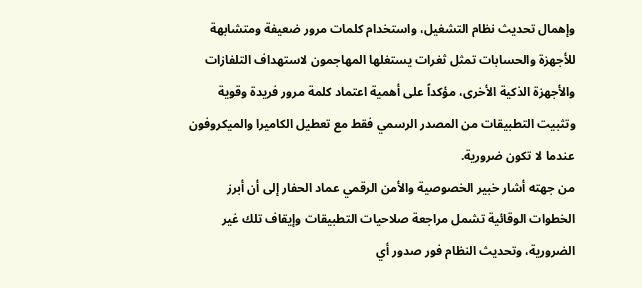وإهمال تحديث نظام التشغيل، واستخدام كلمات مرور ضعيفة ومتشابهة للأجهزة والحسابات تمثل ثغرات يستغلها المهاجمون لاستهداف التلفازات والأجهزة الذكية الأخرى، مؤكداً على أهمية اعتماد كلمة مرور فريدة وقوية وتثبيت التطبيقات من المصدر الرسمي فقط مع تعطيل الكاميرا والميكروفون عندما لا تكون ضرورية.
من جهته أشار خبير الخصوصية والأمن الرقمي عماد الحفار إلى أن أبرز الخطوات الوقائية تشمل مراجعة صلاحيات التطبيقات وإيقاف تلك غير الضرورية، وتحديث النظام فور صدور أي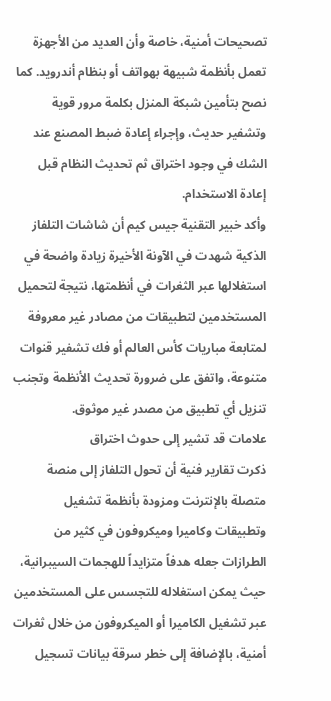تصحيحات أمنية، خاصة وأن العديد من الأجهزة تعمل بأنظمة شبيهة بهواتف أو بنظام أندرويد. كما نصح بتأمين شبكة المنزل بكلمة مرور قوية وتشفير حديث، وإجراء إعادة ضبط المصنع عند الشك في وجود اختراق ثم تحديث النظام قبل إعادة الاستخدام.
وأكد خبير التقنية جيس كيم أن شاشات التلفاز الذكية شهدت في الآونة الأخيرة زيادة واضحة في استغلالها عبر الثغرات في أنظمتها، نتيجة لتحميل المستخدمين لتطبيقات من مصادر غير معروفة لمتابعة مباريات كأس العالم أو فك تشفير قنوات متنوعة، واتفق على ضرورة تحديث الأنظمة وتجنب تنزيل أي تطبيق من مصدر غير موثوق.
علامات قد تشير إلى حدوث اختراق
ذكرت تقارير فنية أن تحول التلفاز إلى منصة متصلة بالإنترنت ومزودة بأنظمة تشغيل وتطبيقات وكاميرا وميكروفون في كثير من الطرازات جعله هدفاً متزايداً للهجمات السيبرانية، حيث يمكن استغلاله للتجسس على المستخدمين عبر تشغيل الكاميرا أو الميكروفون من خلال ثغرات أمنية، بالإضافة إلى خطر سرقة بيانات تسجيل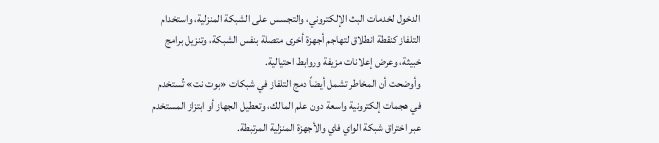الدخول لخدمات البث الإلكتروني، والتجسس على الشبكة المنزلية، واستخدام التلفاز كنقطة انطلاق لتهاجم أجهزة أخرى متصلة بنفس الشبكة، وتنزيل برامج خبيثة، وعرض إعلانات مزيفة وروابط احتيالية.
وأوضحت أن المخاطر تشمل أيضاً دمج التلفاز في شبكات «بوت نت» تُستخدم في هجمات إلكترونية واسعة دون علم المالك، وتعطيل الجهاز أو ابتزاز المستخدم عبر اختراق شبكة الواي فاي والأجهزة المنزلية المرتبطة.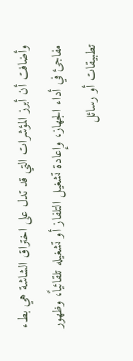وأضافت أن أبرز المؤشرات التي قد تدل على اختراق الشاشة هي بطء مفاجئ في أداء الجهاز، وإعادة تشغيل التلفاز أو تشغيله تلقائياً، وظهور تطبيقات أو رسائل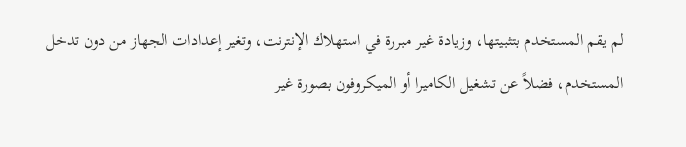لم يقم المستخدم بتثبيتها، وزيادة غير مبررة في استهلاك الإنترنت، وتغير إعدادات الجهاز من دون تدخل المستخدم، فضلاً عن تشغيل الكاميرا أو الميكروفون بصورة غير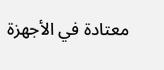معتادة في الأجهزة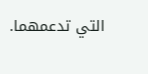التي تدعمهما.